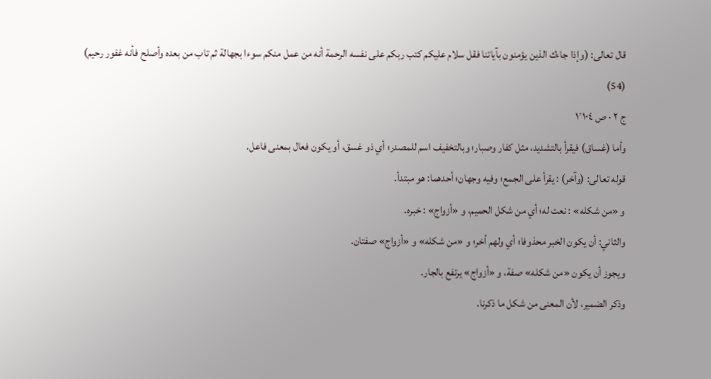قال تعالى: (وإذا جاءك الذين يؤمنون بآياتنا فقل سلام عليكم كتب ربكم على نفسه الرحمة أنه من عمل منكم سوءا بجهالة ثم تاب من بعده وأصلح فأنه غفور رحيم) (54)
ج ٢ · ص ١٬١٠٤
وأما (غساق) فيقرأ بالتشديد، مثل كفار وصبار؛ وبالتخفيف اسم للمصدر؛ أي ذو غسق، أو يكون فعال بمعنى فاعل.
قوله تعالى: (وآخر) : يقرأ على الجمع؛ وفيه وجهان؛ أحدهما: هو مبتدأ.
و «من شكله» : نعت له؛ أي من شكل الحميم، و «أزواج» : خبره.
والثاني: أن يكون الخبر محذوفا؛ أي ولهم أخر؛ و «من شكله» و «أزواج» صفتان.
ويجوز أن يكون «من شكله» صفة، و «أزواج» يرتفع بالجار.
وذكر الضمير، لأن المعنى من شكل ما ذكرنا.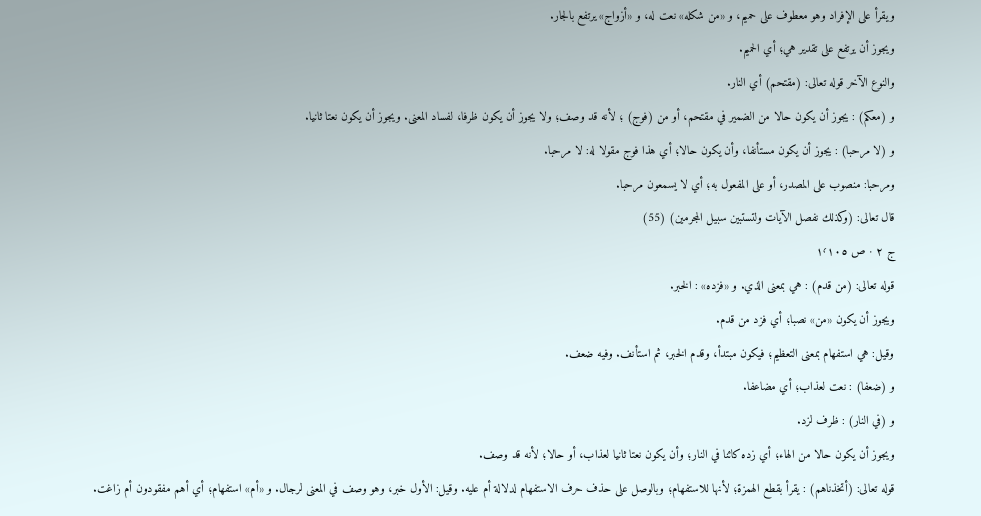ويقرأ على الإفراد وهو معطوف على حميم، و «من شكله» نعت له، و «أزواج» يرتفع بالجار.
ويجوز أن يرتفع على تقدير هي؛ أي الحميم.
والنوع الآخر قوله تعالى: (مقتحم) أي النار.
و (معكم) : يجوز أن يكون حالا من الضمير في مقتحم، أو من (فوج) ؛ لأنه قد وصف؛ ولا يجوز أن يكون ظرفا، لفساد المعنى. ويجوز أن يكون نعتا ثانيا.
و (لا مرحبا) : يجوز أن يكون مستأنفا، وأن يكون حالا؛ أي هذا فوج مقولا له: لا مرحبا.
ومرحبا: منصوب على المصدر، أو على المفعول به؛ أي لا يسمعون مرحبا.
قال تعالى: (وكذلك نفصل الآيات ولتستبين سبيل المجرمين) (55)
ج ٢ · ص ١٬١٠٥
قوله تعالى: (من قدم) : هي بمعنى الذي. و «فزده» : الخبر.
ويجوز أن يكون «من» نصبا؛ أي فزد من قدم.
وقيل: هي استفهام بمعنى التعظيم؛ فيكون مبتدأ، وقدم الخبر، ثم استأنف. وفيه ضعف.
و (ضعفا) : نعت لعذاب؛ أي مضاعفا.
و (في النار) : ظرف لزد.
ويجوز أن يكون حالا من الهاء؛ أي زده كائنا في النار؛ وأن يكون نعتا ثانيا لعذاب، أو حالا؛ لأنه قد وصف.
قوله تعالى: (أتخذناهم) : يقرأ بقطع الهمزة؛ لأنها للاستفهام؛ وبالوصل على حذف حرف الاستفهام لدلالة أم عليه. وقيل: الأول خبر، وهو وصف في المعنى لرجال. و «أم» استفهام؛ أي أهم مفقودون أم زاغت.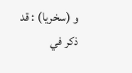و (سخريا) : قد ذكر في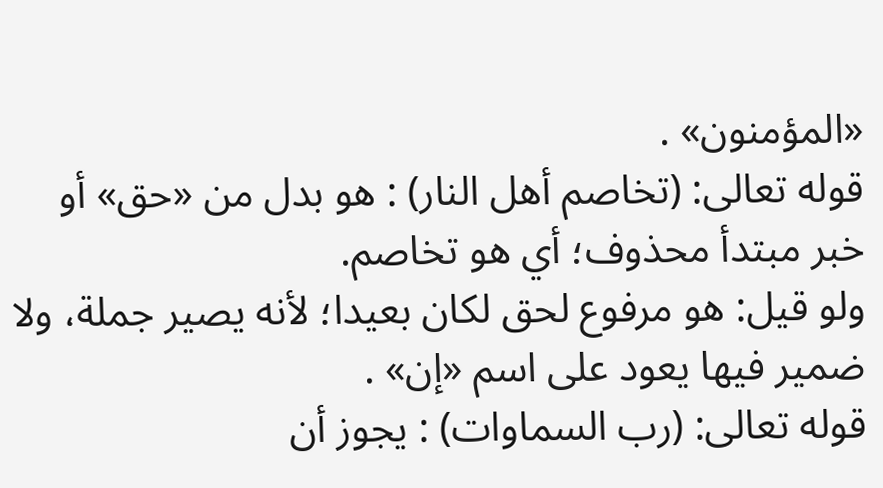«المؤمنون» .
قوله تعالى: (تخاصم أهل النار) : هو بدل من «حق» أو خبر مبتدأ محذوف؛ أي هو تخاصم.
ولو قيل: هو مرفوع لحق لكان بعيدا؛ لأنه يصير جملة، ولا ضمير فيها يعود على اسم «إن» .
قوله تعالى: (رب السماوات) : يجوز أن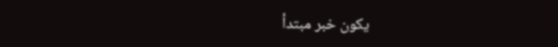يكون خبر مبتدأ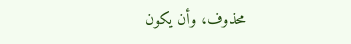محذوف، وأن يكون